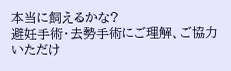本当に飼えるかな?
避妊手術・去勢手術にご理解、ご協力いただけ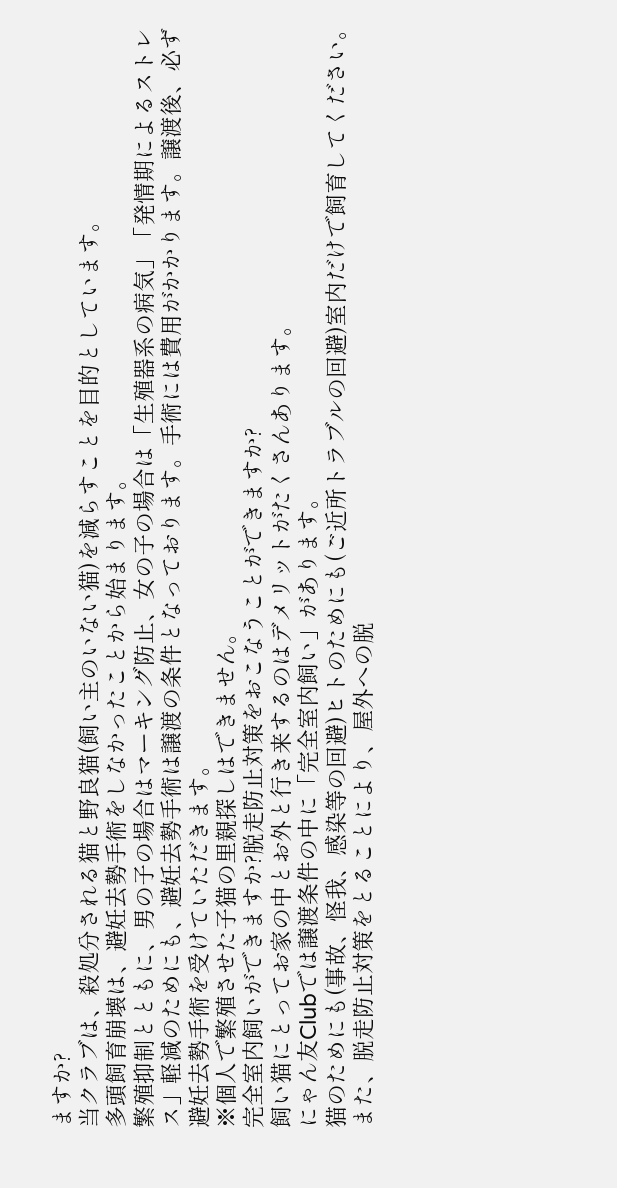ますか?
当クラブは、殺処分される猫と野良猫(飼い主のいない猫)を減らすことを目的としています。
多頭飼育崩壊は、避妊去勢手術をしなかったことから始まります。
繁殖抑制とともに、男の子の場合はマーキング防止、女の子の場合は「生殖器系の病気」「発情期によるストレス」軽減のためにも、避妊去勢手術は譲渡の条件となっております。手術には費用がかかります。譲渡後、必ず避妊去勢手術を受けていただきます。
※個人で繁殖させた子猫の里親探しはできません。
完全室内飼いができますか?脱走防止対策をおこなうことができますか?
飼い猫にとってお家の中とお外と行き来するのはデメリットがたくさんあります。
にゃん友Clubでは譲渡条件の中に「完全室内飼い」があります。
猫のためにも(事故、怪我、感染等の回避)ヒトのためにも(ご近所トラブルの回避)室内だけで飼育してください。
また、脱走防止対策をとることにより、屋外への脱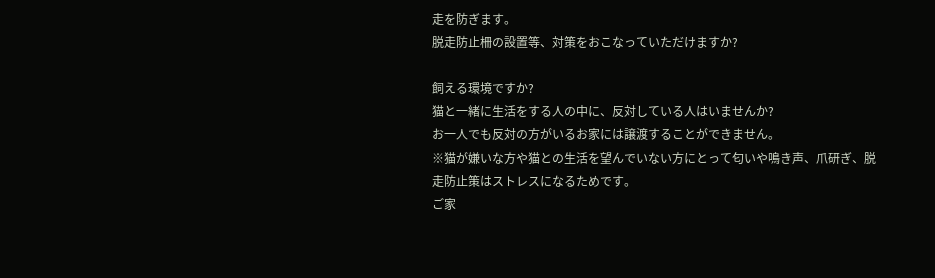走を防ぎます。
脱走防止柵の設置等、対策をおこなっていただけますか?

飼える環境ですか?
猫と一緒に生活をする人の中に、反対している人はいませんか?
お一人でも反対の方がいるお家には譲渡することができません。
※猫が嫌いな方や猫との生活を望んでいない方にとって匂いや鳴き声、爪研ぎ、脱走防止策はストレスになるためです。
ご家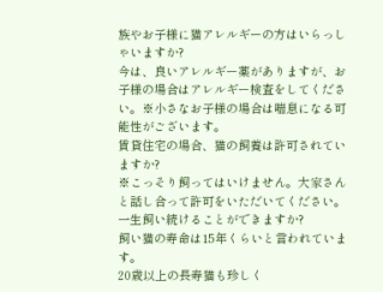族やお子様に猫アレルギーの方はいらっしゃいますか?
今は、良いアレルギー薬がありますが、お子様の場合はアレルギー検査をしてください。※小さなお子様の場合は喘息になる可能性がございます。
賃貸住宅の場合、猫の飼養は許可されていますか?
※こっそり飼ってはいけません。大家さんと話し合って許可をいただいてください。
一生飼い続けることができますか?
飼い猫の寿命は15年くらいと言われています。
20歳以上の長寿猫も珍しく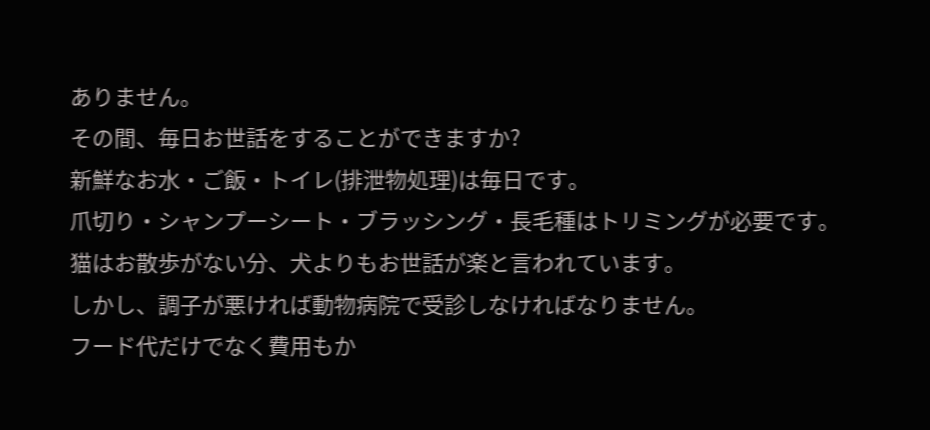ありません。
その間、毎日お世話をすることができますか?
新鮮なお水・ご飯・トイレ(排泄物処理)は毎日です。
爪切り・シャンプーシート・ブラッシング・長毛種はトリミングが必要です。
猫はお散歩がない分、犬よりもお世話が楽と言われています。
しかし、調子が悪ければ動物病院で受診しなければなりません。
フード代だけでなく費用もか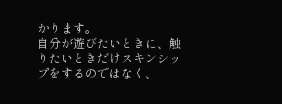かります。
自分が遊びたいときに、触りたいときだけスキンシップをするのではなく、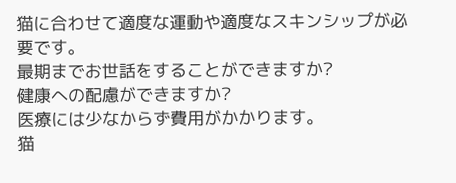猫に合わせて適度な運動や適度なスキンシップが必要です。
最期までお世話をすることができますか?
健康への配慮ができますか?
医療には少なからず費用がかかります。
猫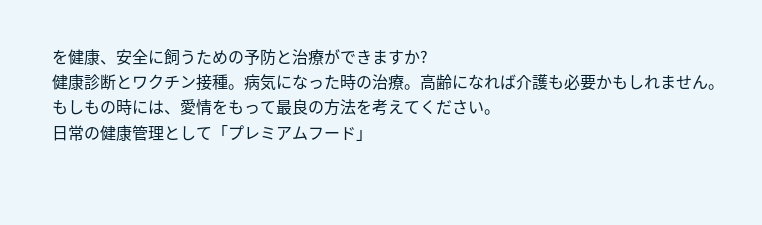を健康、安全に飼うための予防と治療ができますか?
健康診断とワクチン接種。病気になった時の治療。高齢になれば介護も必要かもしれません。
もしもの時には、愛情をもって最良の方法を考えてください。
日常の健康管理として「プレミアムフード」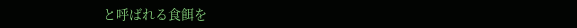と呼ばれる食餌を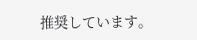推奨しています。